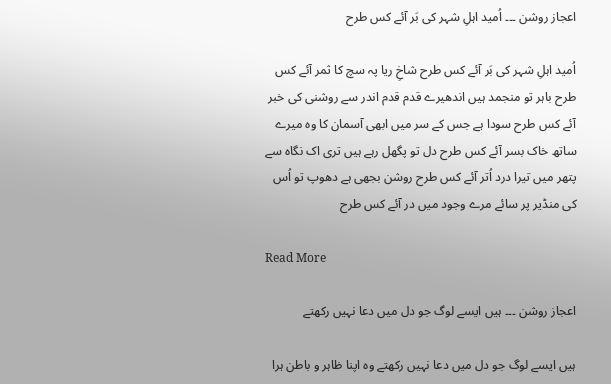اعجاز روشن ۔۔۔ اُمید اہلِ شہر کی بَر آئے کس طرح

اُمید اہلِ شہر کی بَر آئے کس طرح شاخِ ریا پہ سچ کا ثمر آئے کس طرح باہر تو منجمد ہیں اندھیرے قدم قدم اندر سے روشنی کی خبر آئے کس طرح سودا ہے جس کے سر میں ابھی آسمان کا وہ میرے ساتھ خاک بسر آئے کس طرح دل تو پگھل رہے ہیں تری اک نگاہ سے پتھر میں تیرا درد اُتر آئے کس طرح روشن بجھی ہے دھوپ تو اُس کی منڈیر پر سائے مرے وجود میں در آئے کس طرح

Read More

اعجاز روشن ۔۔۔ ہیں ایسے لوگ جو دل میں دعا نہیں رکھتے

ہیں ایسے لوگ جو دل میں دعا نہیں رکھتے وہ اپنا ظاہر و باطن ہرا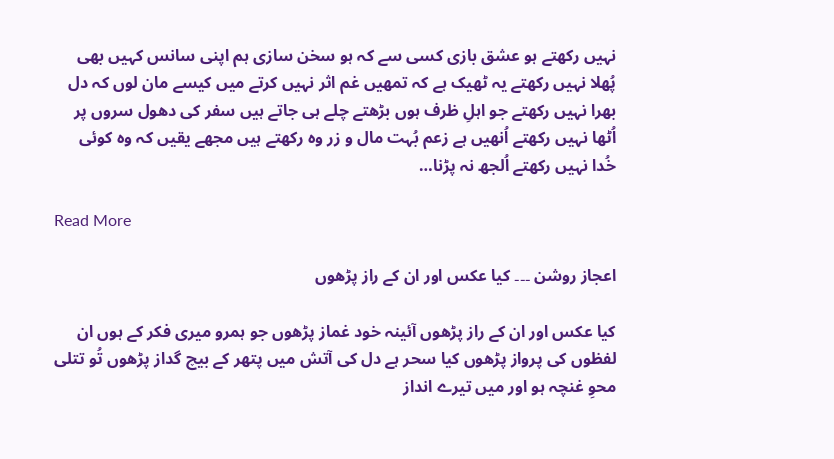نہیں رکھتے ہو عشق بازی کسی سے کہ ہو سخن سازی ہم اپنی سانس کہیں بھی پُھلا نہیں رکھتے یہ ٹھیک ہے کہ تمھیں غم اثر نہیں کرتے میں کیسے مان لوں کہ دل بھرا نہیں رکھتے جو اہلِ ظرف ہوں بڑھتے چلے ہی جاتے ہیں سفر کی دھول سروں پر اُٹھا نہیں رکھتے اُنھیں ہے زعم بُہت مال و زر وہ رکھتے ہیں مجھے یقیں کہ وہ کوئی خُدا نہیں رکھتے اُلجھ نہ پڑنا…

Read More

اعجاز روشن ۔۔۔ کیا عکس اور ان کے راز پڑھوں

کیا عکس اور ان کے راز پڑھوں آئینہ خود غماز پڑھوں جو ہمرو میری فکر کے ہوں ان لفظوں کی پرواز پڑھوں کیا سحر ہے دل کی آتش میں پتھر کے بیچ گداز پڑھوں تُو تتلی محوِ غنچہ ہو اور میں تیرے انداز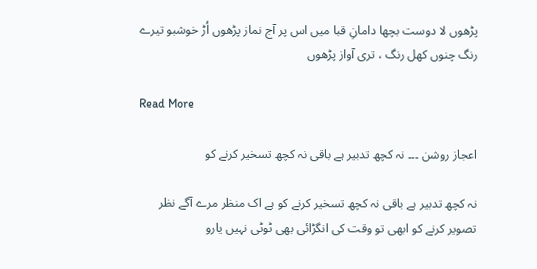پڑھوں لا دوست بچھا دامانِ قبا میں اس پر آج نماز پڑھوں اُڑ خوشبو تیرے رنگ چنوں کھل رنگ ، تری آواز پڑھوں

Read More

اعجاز روشن ۔۔۔ نہ کچھ تدبیر ہے باقی نہ کچھ تسخیر کرنے کو

نہ کچھ تدبیر ہے باقی نہ کچھ تسخیر کرنے کو ہے اک منظر مرے آگے نظر تصویر کرنے کو ابھی تو وقت کی انگڑائی بھی ٹوٹی نہیں یارو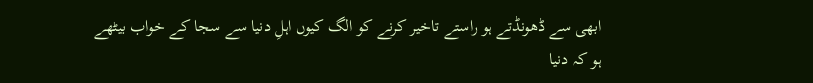ابھی سے ڈھونڈتے ہو راستے تاخیر کرنے کو الگ کیوں اہلِ دنیا سے سجا کے خواب بیٹھے ہو کہ دنیا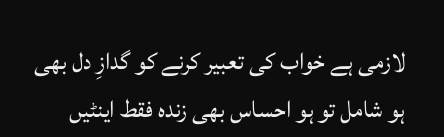لازمی ہے خواب کی تعبیر کرنے کو گدازِ دل بھی ہو شامل تو ہو احساس بھی زندہ فقط اینٹیں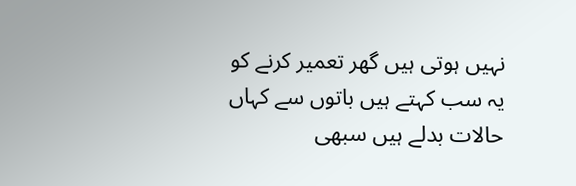نہیں ہوتی ہیں گھر تعمیر کرنے کو یہ سب کہتے ہیں باتوں سے کہاں حالات بدلے ہیں سبھی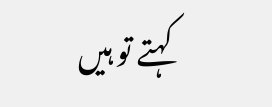کہتے تو ہیں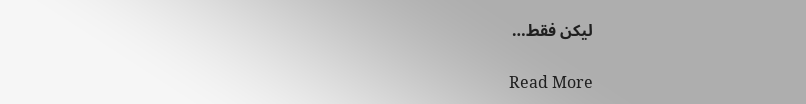لیکن فقط…

Read More